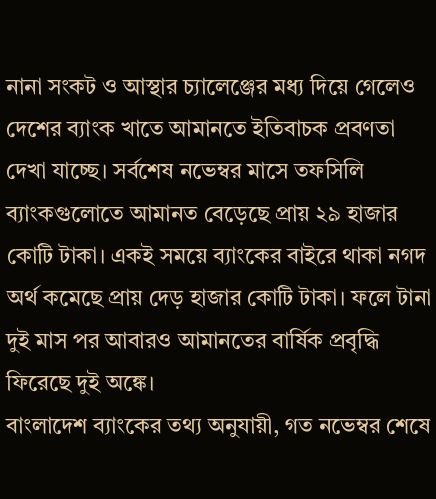নানা সংকট ও আস্থার চ্যালেঞ্জের মধ্য দিয়ে গেলেও দেশের ব্যাংক খাতে আমানতে ইতিবাচক প্রবণতা দেখা যাচ্ছে। সর্বশেষ নভেম্বর মাসে তফসিলি ব্যাংকগুলোতে আমানত বেড়েছে প্রায় ২৯ হাজার কোটি টাকা। একই সময়ে ব্যাংকের বাইরে থাকা নগদ অর্থ কমেছে প্রায় দেড় হাজার কোটি টাকা। ফলে টানা দুই মাস পর আবারও আমানতের বার্ষিক প্রবৃদ্ধি ফিরেছে দুই অঙ্কে।
বাংলাদেশ ব্যাংকের তথ্য অনুযায়ী, গত নভেম্বর শেষে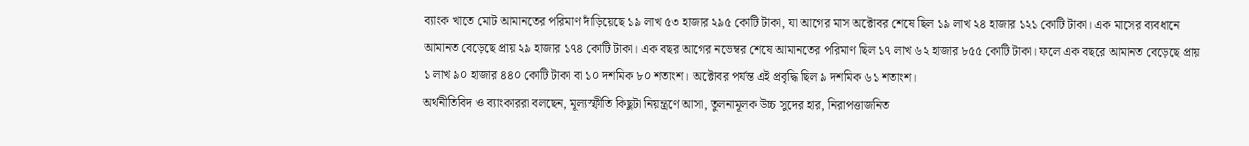ব্যাংক খাতে মোট আমানতের পরিমাণ দাঁড়িয়েছে ১৯ লাখ ৫৩ হাজার ২৯৫ কোটি টাকা, যা আগের মাস অক্টোবর শেষে ছিল ১৯ লাখ ২৪ হাজার ১২১ কোটি টাকা। এক মাসের ব্যবধানে আমানত বেড়েছে প্রায় ২৯ হাজার ১৭৪ কোটি টাকা। এক বছর আগের নভেম্বর শেষে আমানতের পরিমাণ ছিল ১৭ লাখ ৬২ হাজার ৮৫৫ কোটি টাকা। ফলে এক বছরে আমানত বেড়েছে প্রায় ১ লাখ ৯০ হাজার ৪৪০ কোটি টাকা বা ১০ দশমিক ৮০ শতাংশ। অক্টোবর পর্যন্ত এই প্রবৃদ্ধি ছিল ৯ দশমিক ৬১ শতাংশ।
অর্থনীতিবিদ ও ব্যাংকাররা বলছেন, মূল্যস্ফীতি কিছুটা নিয়ন্ত্রণে আসা, তুলনামূলক উচ্চ সুদের হার, নিরাপত্তাজনিত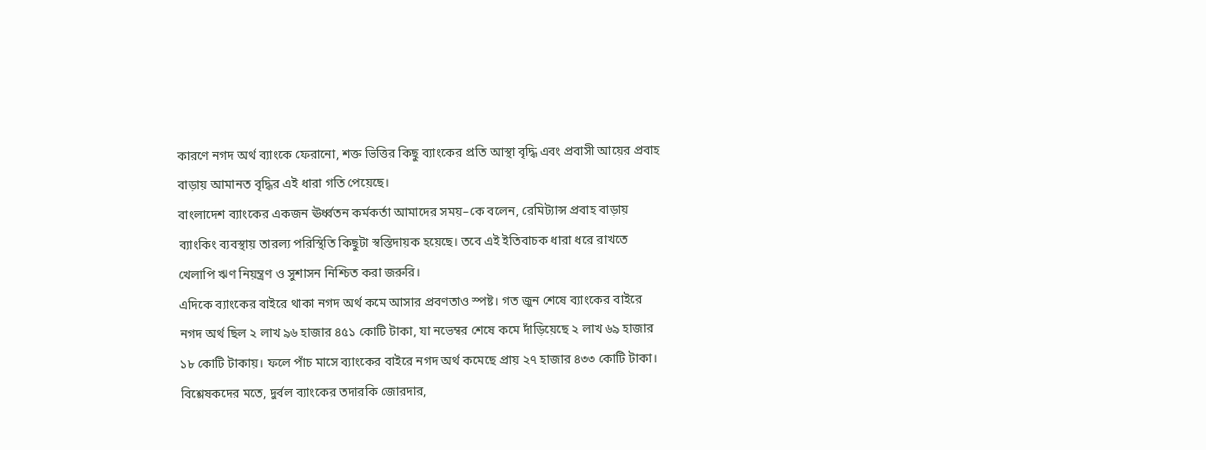কারণে নগদ অর্থ ব্যাংকে ফেরানো, শক্ত ভিত্তির কিছু ব্যাংকের প্রতি আস্থা বৃদ্ধি এবং প্রবাসী আয়ের প্রবাহ বাড়ায় আমানত বৃদ্ধির এই ধারা গতি পেয়েছে।
বাংলাদেশ ব্যাংকের একজন ঊর্ধ্বতন কর্মকর্তা আমাদের সময়–কে বলেন, রেমিট্যান্স প্রবাহ বাড়ায় ব্যাংকিং ব্যবস্থায় তারল্য পরিস্থিতি কিছুটা স্বস্তিদায়ক হয়েছে। তবে এই ইতিবাচক ধারা ধরে রাখতে খেলাপি ঋণ নিয়ন্ত্রণ ও সুশাসন নিশ্চিত করা জরুরি।
এদিকে ব্যাংকের বাইরে থাকা নগদ অর্থ কমে আসার প্রবণতাও স্পষ্ট। গত জুন শেষে ব্যাংকের বাইরে নগদ অর্থ ছিল ২ লাখ ৯৬ হাজার ৪৫১ কোটি টাকা, যা নভেম্বর শেষে কমে দাঁড়িয়েছে ২ লাখ ৬৯ হাজার ১৮ কোটি টাকায়। ফলে পাঁচ মাসে ব্যাংকের বাইরে নগদ অর্থ কমেছে প্রায় ২৭ হাজার ৪৩৩ কোটি টাকা।
বিশ্লেষকদের মতে, দুর্বল ব্যাংকের তদারকি জোরদার,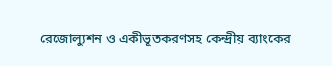রেজোল্যুশন ও একীভূতকরণসহ কেন্দ্রীয় ব্যাংকের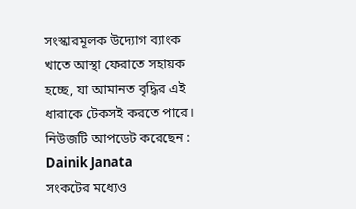সংস্কারমূলক উদ্যোগ ব্যাংক খাতে আস্থা ফেরাতে সহায়ক হচ্ছে, যা আমানত বৃদ্ধির এই ধারাকে টেকসই করতে পারে।
নিউজটি আপডেট করেছেন : Dainik Janata
সংকটের মধ্যেও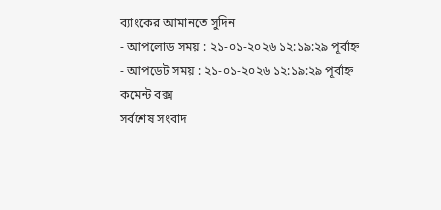ব্যাংকের আমানতে সুদিন
- আপলোড সময় : ২১-০১-২০২৬ ১২:১৯:২৯ পূর্বাহ্ন
- আপডেট সময় : ২১-০১-২০২৬ ১২:১৯:২৯ পূর্বাহ্ন
কমেন্ট বক্স
সর্বশেষ সংবাদ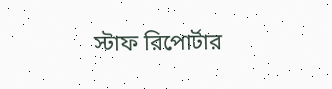স্টাফ রিপোর্টার